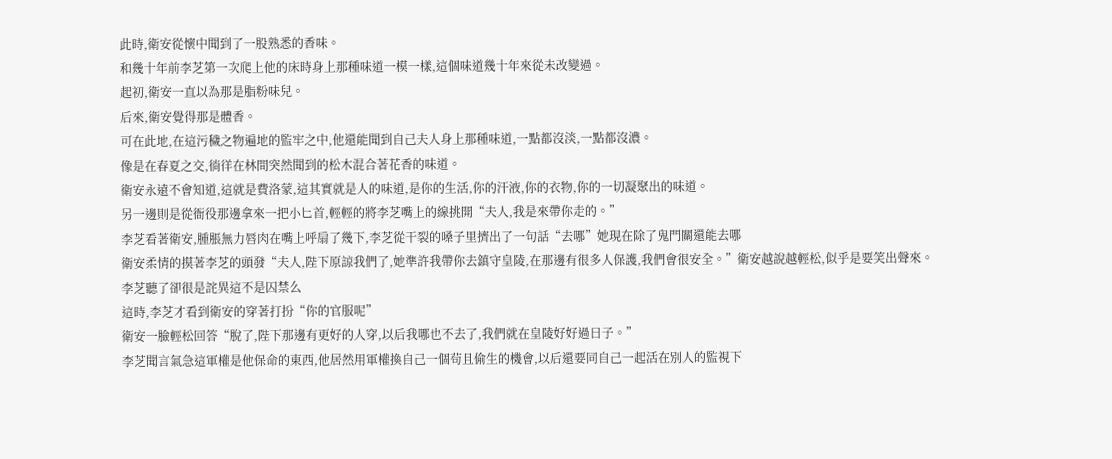此時,衛安從懷中聞到了一股熟悉的香味。
和幾十年前李芝第一次爬上他的床時身上那種味道一模一樣,這個味道幾十年來從未改變過。
起初,衛安一直以為那是脂粉味兒。
后來,衛安覺得那是體香。
可在此地,在這污穢之物遍地的監牢之中,他還能聞到自己夫人身上那種味道,一點都沒淡,一點都沒濃。
像是在春夏之交,徜徉在林間突然聞到的松木混合著花香的味道。
衛安永遠不會知道,這就是費洛蒙,這其實就是人的味道,是你的生活,你的汗液,你的衣物,你的一切凝聚出的味道。
另一邊則是從衙役那邊拿來一把小匕首,輕輕的將李芝嘴上的線挑開“夫人,我是來帶你走的。”
李芝看著衛安,腫脹無力唇肉在嘴上呼扇了幾下,李芝從干裂的嗓子里擠出了一句話“去哪”她現在除了鬼門關還能去哪
衛安柔情的摸著李芝的頭發“夫人,陛下原諒我們了,她準許我帶你去鎮守皇陵,在那邊有很多人保護,我們會很安全。”衛安越說越輕松,似乎是要笑出聲來。
李芝聽了卻很是詫異這不是囚禁么
這時,李芝才看到衛安的穿著打扮“你的官服呢”
衛安一臉輕松回答“脫了,陛下那邊有更好的人穿,以后我哪也不去了,我們就在皇陵好好過日子。”
李芝聞言氣急這軍權是他保命的東西,他居然用軍權換自己一個茍且偷生的機會,以后還要同自己一起活在別人的監視下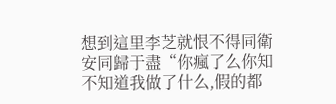想到這里李芝就恨不得同衛安同歸于盡“你瘋了么你知不知道我做了什么,假的都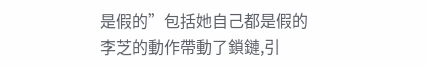是假的”包括她自己都是假的
李芝的動作帶動了鎖鏈,引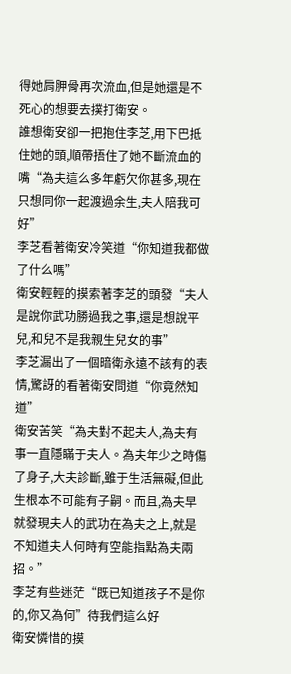得她肩胛骨再次流血,但是她還是不死心的想要去撲打衛安。
誰想衛安卻一把抱住李芝,用下巴抵住她的頭,順帶捂住了她不斷流血的嘴“為夫這么多年虧欠你甚多,現在只想同你一起渡過余生,夫人陪我可好”
李芝看著衛安冷笑道“你知道我都做了什么嗎”
衛安輕輕的摸索著李芝的頭發“夫人是說你武功勝過我之事,還是想說平兒,和兒不是我親生兒女的事”
李芝漏出了一個暗衛永遠不該有的表情,驚訝的看著衛安問道“你竟然知道”
衛安苦笑“為夫對不起夫人,為夫有事一直隱瞞于夫人。為夫年少之時傷了身子,大夫診斷,雖于生活無礙,但此生根本不可能有子嗣。而且,為夫早就發現夫人的武功在為夫之上,就是不知道夫人何時有空能指點為夫兩招。”
李芝有些迷茫“既已知道孩子不是你的,你又為何”待我們這么好
衛安憐惜的摸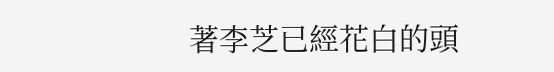著李芝已經花白的頭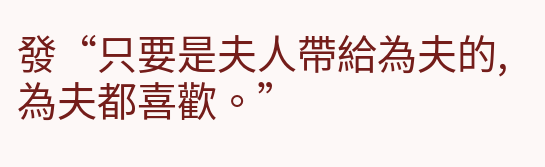發“只要是夫人帶給為夫的,為夫都喜歡。”